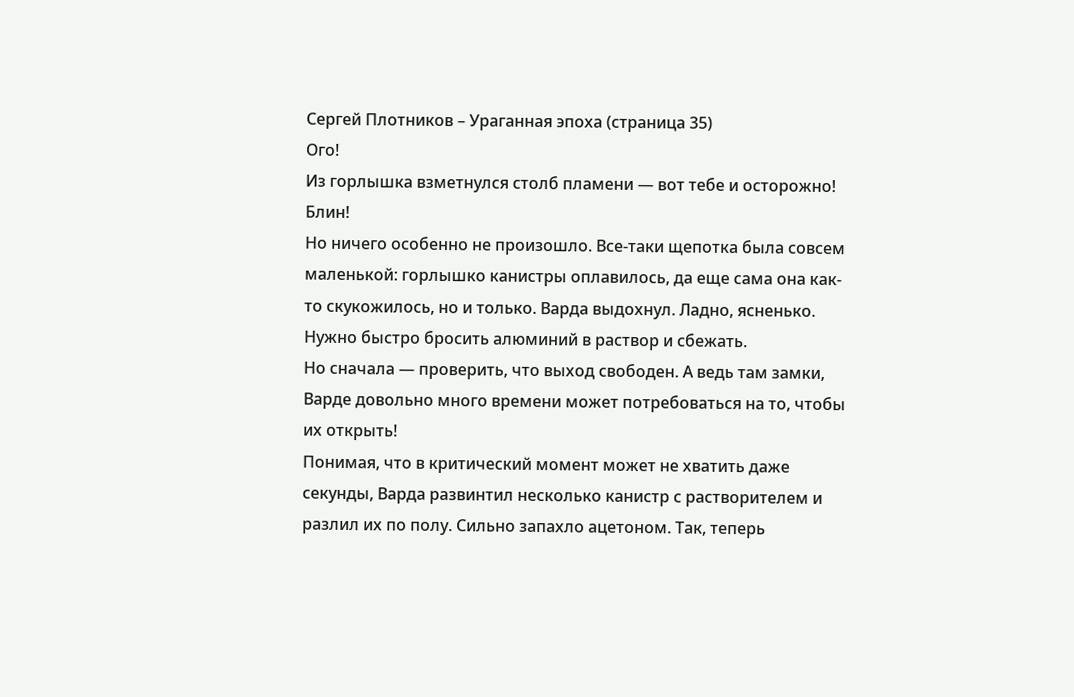Сергей Плотников – Ураганная эпоха (страница 35)
Ого!
Из горлышка взметнулся столб пламени — вот тебе и осторожно! Блин!
Но ничего особенно не произошло. Все-таки щепотка была совсем маленькой: горлышко канистры оплавилось, да еще сама она как-то скукожилось, но и только. Варда выдохнул. Ладно, ясненько. Нужно быстро бросить алюминий в раствор и сбежать.
Но сначала — проверить, что выход свободен. А ведь там замки, Варде довольно много времени может потребоваться на то, чтобы их открыть!
Понимая, что в критический момент может не хватить даже секунды, Варда развинтил несколько канистр с растворителем и разлил их по полу. Сильно запахло ацетоном. Так, теперь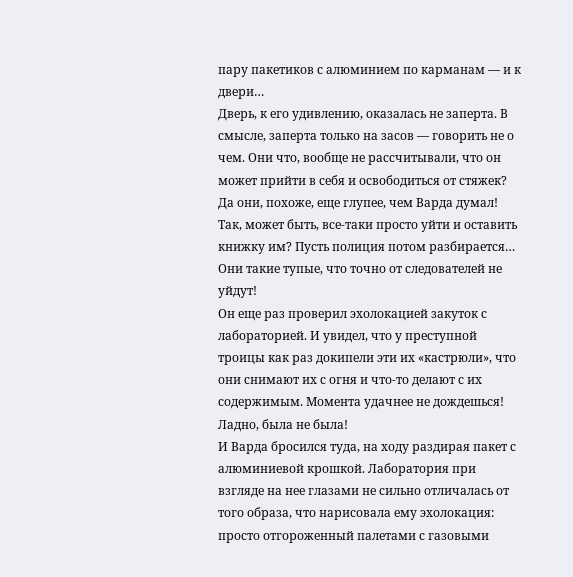пару пакетиков с алюминием по карманам — и к двери…
Дверь, к его удивлению, оказалась не заперта. В смысле, заперта только на засов — говорить не о чем. Они что, вообще не рассчитывали, что он может прийти в себя и освободиться от стяжек?
Да они, похоже, еще глупее, чем Варда думал!
Так, может быть, все-таки просто уйти и оставить книжку им? Пусть полиция потом разбирается… Они такие тупые, что точно от следователей не уйдут!
Он еще раз проверил эхолокацией закуток с лабораторией. И увидел, что у преступной троицы как раз докипели эти их «кастрюли», что они снимают их с огня и что-то делают с их содержимым. Момента удачнее не дождешься!
Ладно, была не была!
И Варда бросился туда, на ходу раздирая пакет с алюминиевой крошкой. Лаборатория при взгляде на нее глазами не сильно отличалась от того образа, что нарисовала ему эхолокация: просто отгороженный палетами с газовыми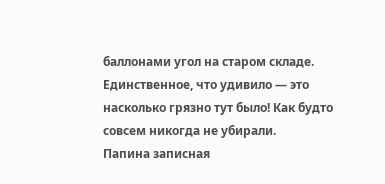баллонами угол на старом складе. Единственное, что удивило — это насколько грязно тут было! Как будто совсем никогда не убирали.
Папина записная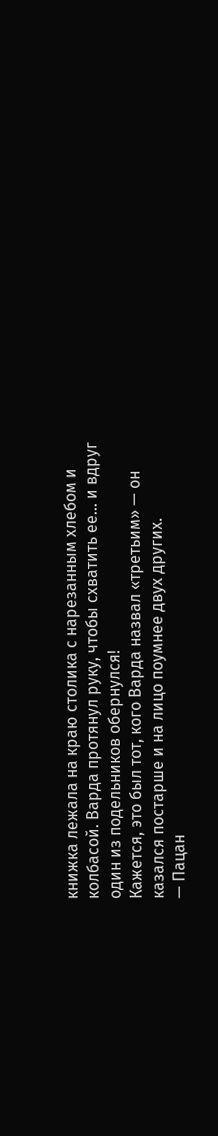книжка лежала на краю столика с нарезанным хлебом и колбасой. Варда протянул руку, чтобы схватить ее… и вдруг один из подельников обернулся!
Кажется, это был тот, кого Варда назвал «третьим» — он казался постарше и на лицо поумнее двух других.
— Пацан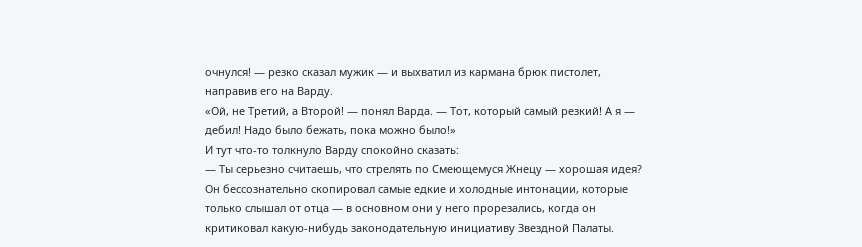очнулся! — резко сказал мужик — и выхватил из кармана брюк пистолет, направив его на Варду.
«Ой, не Третий, а Второй! — понял Варда. — Тот, который самый резкий! А я — дебил! Надо было бежать, пока можно было!»
И тут что-то толкнуло Варду спокойно сказать:
— Ты серьезно считаешь, что стрелять по Смеющемуся Жнецу — хорошая идея?
Он бессознательно скопировал самые едкие и холодные интонации, которые только слышал от отца — в основном они у него прорезались, когда он критиковал какую-нибудь законодательную инициативу Звездной Палаты.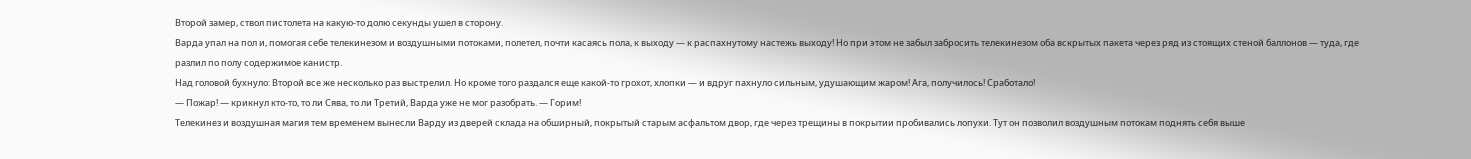Второй замер, ствол пистолета на какую-то долю секунды ушел в сторону.
Варда упал на пол и, помогая себе телекинезом и воздушными потоками, полетел, почти касаясь пола, к выходу — к распахнутому настежь выходу! Но при этом не забыл забросить телекинезом оба вскрытых пакета через ряд из стоящих стеной баллонов — туда, где разлил по полу содержимое канистр.
Над головой бухнуло: Второй все же несколько раз выстрелил. Но кроме того раздался еще какой-то грохот, хлопки — и вдруг пахнуло сильным, удушающим жаром! Ага, получилось! Сработало!
— Пожар! — крикнул кто-то, то ли Сява, то ли Третий, Варда уже не мог разобрать. — Горим!
Телекинез и воздушная магия тем временем вынесли Варду из дверей склада на обширный, покрытый старым асфальтом двор, где через трещины в покрытии пробивались лопухи. Тут он позволил воздушным потокам поднять себя выше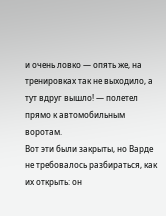и очень ловко — опять же, на тренировках так не выходило, а тут вдруг вышло! — полетел прямо к автомобильным воротам.
Вот эти были закрыты, но Варде не требовалось разбираться, как их открыть: он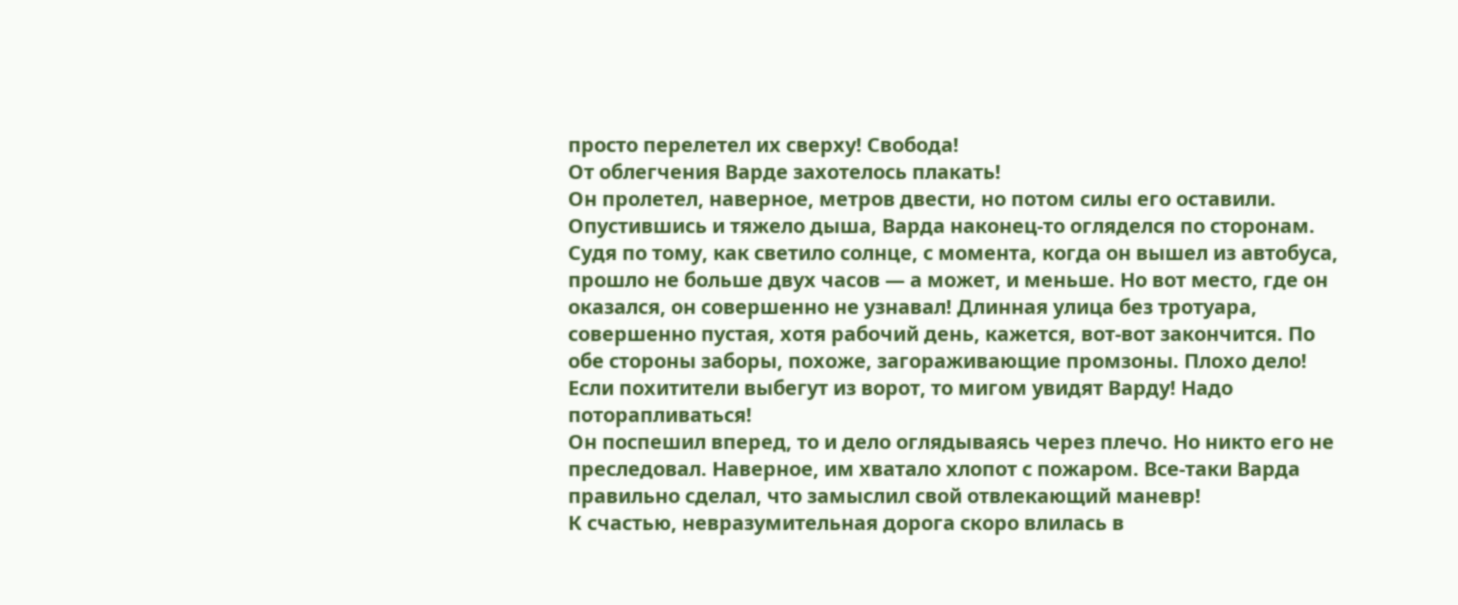просто перелетел их сверху! Свобода!
От облегчения Варде захотелось плакать!
Он пролетел, наверное, метров двести, но потом силы его оставили. Опустившись и тяжело дыша, Варда наконец-то огляделся по сторонам. Судя по тому, как светило солнце, с момента, когда он вышел из автобуса, прошло не больше двух часов — а может, и меньше. Но вот место, где он оказался, он совершенно не узнавал! Длинная улица без тротуара, совершенно пустая, хотя рабочий день, кажется, вот-вот закончится. По обе стороны заборы, похоже, загораживающие промзоны. Плохо дело! Если похитители выбегут из ворот, то мигом увидят Варду! Надо поторапливаться!
Он поспешил вперед, то и дело оглядываясь через плечо. Но никто его не преследовал. Наверное, им хватало хлопот с пожаром. Все-таки Варда правильно сделал, что замыслил свой отвлекающий маневр!
К счастью, невразумительная дорога скоро влилась в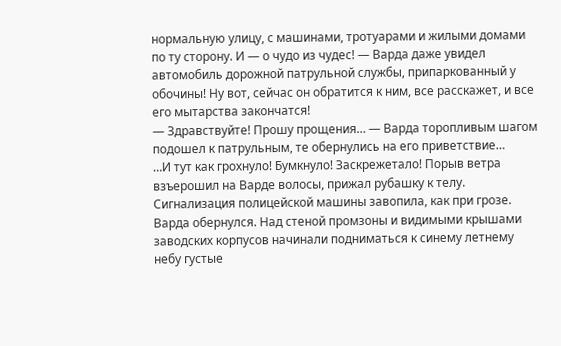нормальную улицу, с машинами, тротуарами и жилыми домами по ту сторону. И — о чудо из чудес! — Варда даже увидел автомобиль дорожной патрульной службы, припаркованный у обочины! Ну вот, сейчас он обратится к ним, все расскажет, и все его мытарства закончатся!
— Здравствуйте! Прошу прощения… — Варда торопливым шагом подошел к патрульным, те обернулись на его приветствие…
…И тут как грохнуло! Бумкнуло! Заскрежетало! Порыв ветра взъерошил на Варде волосы, прижал рубашку к телу. Сигнализация полицейской машины завопила, как при грозе.
Варда обернулся. Над стеной промзоны и видимыми крышами заводских корпусов начинали подниматься к синему летнему небу густые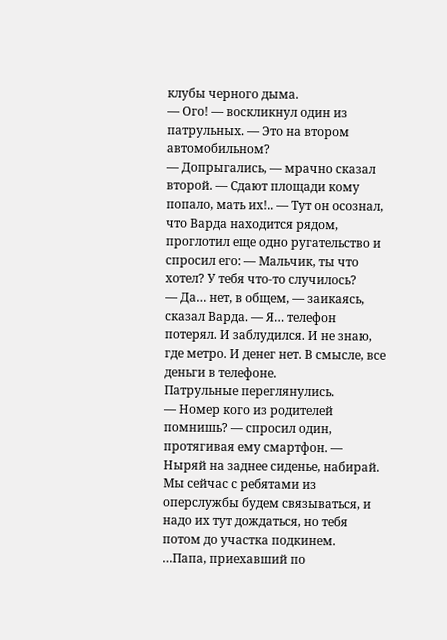клубы черного дыма.
— Ого! — воскликнул один из патрульных. — Это на втором автомобильном?
— Допрыгались, — мрачно сказал второй. — Сдают площади кому попало, мать их!.. — Тут он осознал, что Варда находится рядом, проглотил еще одно ругательство и спросил его: — Мальчик, ты что хотел? У тебя что-то случилось?
— Да… нет, в общем, — заикаясь, сказал Варда. — Я… телефон потерял. И заблудился. И не знаю, где метро. И денег нет. В смысле, все деньги в телефоне.
Патрульные переглянулись.
— Номер кого из родителей помнишь? — спросил один, протягивая ему смартфон. — Ныряй на заднее сиденье, набирай. Мы сейчас с ребятами из оперслужбы будем связываться, и надо их тут дождаться, но тебя потом до участка подкинем.
…Папа, приехавший по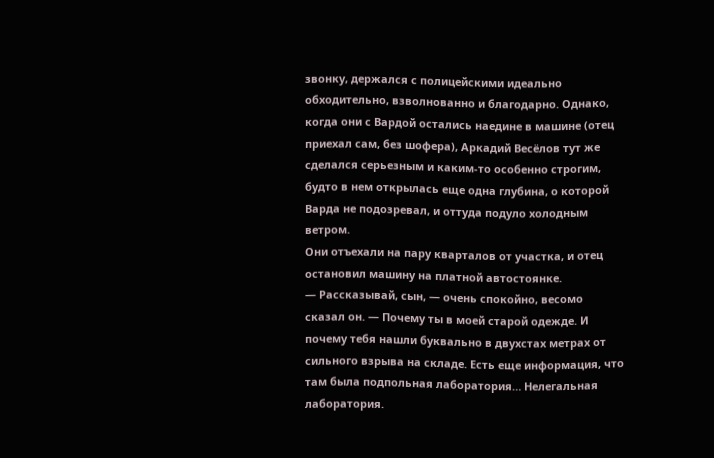звонку, держался с полицейскими идеально обходительно, взволнованно и благодарно. Однако, когда они с Вардой остались наедине в машине (отец приехал сам, без шофера), Аркадий Весёлов тут же сделался серьезным и каким-то особенно строгим, будто в нем открылась еще одна глубина, о которой Варда не подозревал, и оттуда подуло холодным ветром.
Они отъехали на пару кварталов от участка, и отец остановил машину на платной автостоянке.
— Рассказывай, сын, — очень спокойно, весомо сказал он. — Почему ты в моей старой одежде. И почему тебя нашли буквально в двухстах метрах от сильного взрыва на складе. Есть еще информация, что там была подпольная лаборатория… Нелегальная лаборатория.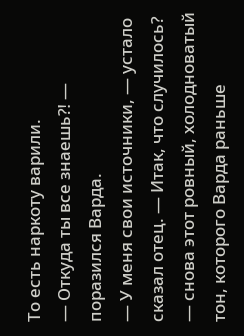То есть наркоту варили.
— Откуда ты все знаешь⁈ — поразился Варда.
— У меня свои источники, — устало сказал отец. — Итак, что случилось? — снова этот ровный, холодноватый тон, которого Варда раньше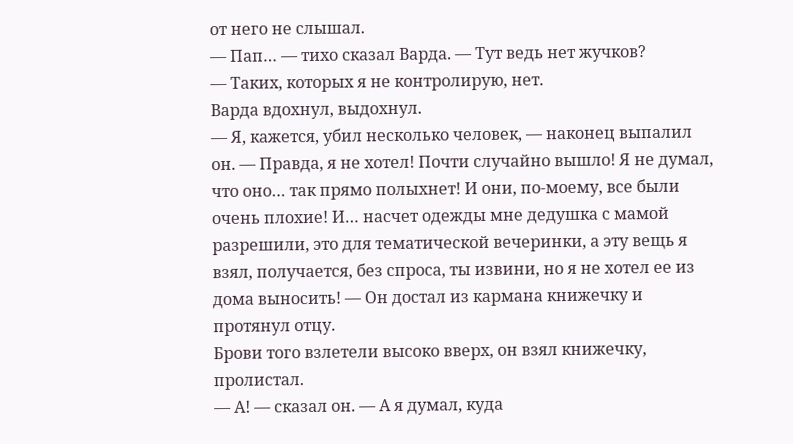от него не слышал.
— Пап… — тихо сказал Варда. — Тут ведь нет жучков?
— Таких, которых я не контролирую, нет.
Варда вдохнул, выдохнул.
— Я, кажется, убил несколько человек, — наконец выпалил он. — Правда, я не хотел! Почти случайно вышло! Я не думал, что оно… так прямо полыхнет! И они, по-моему, все были очень плохие! И… насчет одежды мне дедушка с мамой разрешили, это для тематической вечеринки, а эту вещь я взял, получается, без спроса, ты извини, но я не хотел ее из дома выносить! — Он достал из кармана книжечку и протянул отцу.
Брови того взлетели высоко вверх, он взял книжечку, пролистал.
— А! — сказал он. — А я думал, куда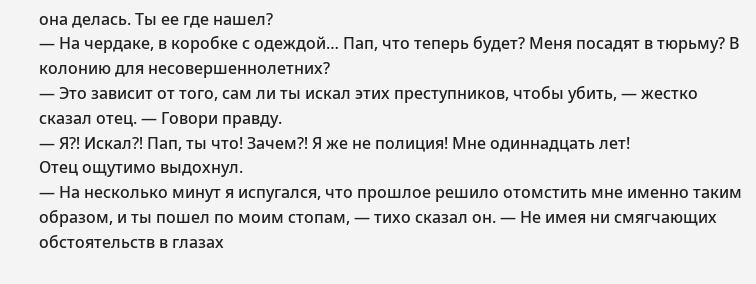она делась. Ты ее где нашел?
— На чердаке, в коробке с одеждой… Пап, что теперь будет? Меня посадят в тюрьму? В колонию для несовершеннолетних?
— Это зависит от того, сам ли ты искал этих преступников, чтобы убить, — жестко сказал отец. — Говори правду.
— Я⁈ Искал⁈ Пап, ты что! Зачем⁈ Я же не полиция! Мне одиннадцать лет!
Отец ощутимо выдохнул.
— На несколько минут я испугался, что прошлое решило отомстить мне именно таким образом, и ты пошел по моим стопам, — тихо сказал он. — Не имея ни смягчающих обстоятельств в глазах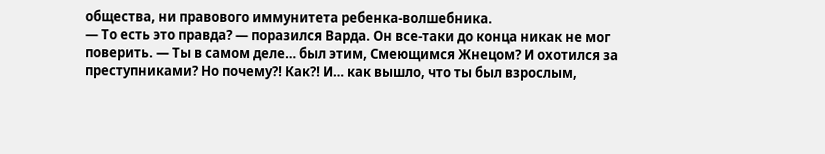общества, ни правового иммунитета ребенка-волшебника.
— То есть это правда? — поразился Варда. Он все-таки до конца никак не мог поверить. — Ты в самом деле… был этим, Смеющимся Жнецом? И охотился за преступниками? Но почему⁈ Как⁈ И… как вышло, что ты был взрослым,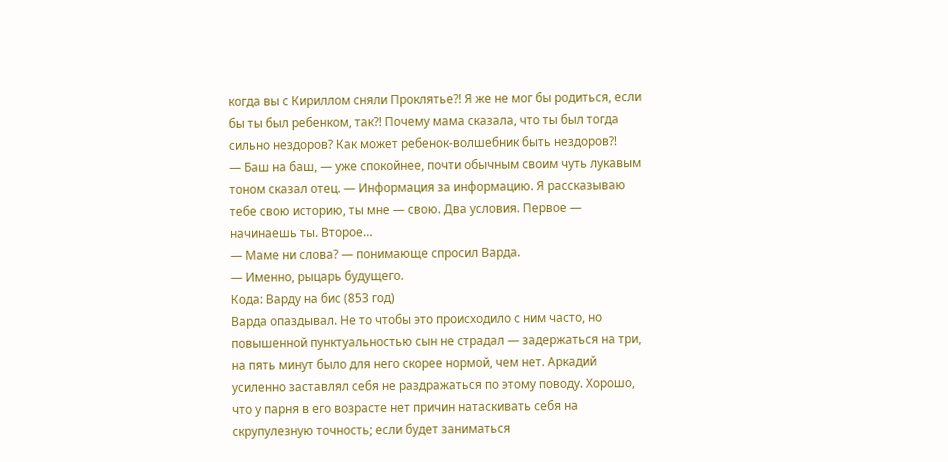когда вы с Кириллом сняли Проклятье⁈ Я же не мог бы родиться, если бы ты был ребенком, так⁈ Почему мама сказала, что ты был тогда сильно нездоров? Как может ребенок-волшебник быть нездоров⁈
— Баш на баш, — уже спокойнее, почти обычным своим чуть лукавым тоном сказал отец. — Информация за информацию. Я рассказываю тебе свою историю, ты мне — свою. Два условия. Первое — начинаешь ты. Второе…
— Маме ни слова? — понимающе спросил Варда.
— Именно, рыцарь будущего.
Кода: Варду на бис (853 год)
Варда опаздывал. Не то чтобы это происходило с ним часто, но повышенной пунктуальностью сын не страдал — задержаться на три, на пять минут было для него скорее нормой, чем нет. Аркадий усиленно заставлял себя не раздражаться по этому поводу. Хорошо, что у парня в его возрасте нет причин натаскивать себя на скрупулезную точность; если будет заниматься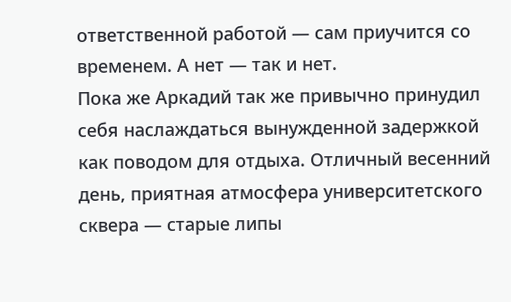ответственной работой — сам приучится со временем. А нет — так и нет.
Пока же Аркадий так же привычно принудил себя наслаждаться вынужденной задержкой как поводом для отдыха. Отличный весенний день, приятная атмосфера университетского сквера — старые липы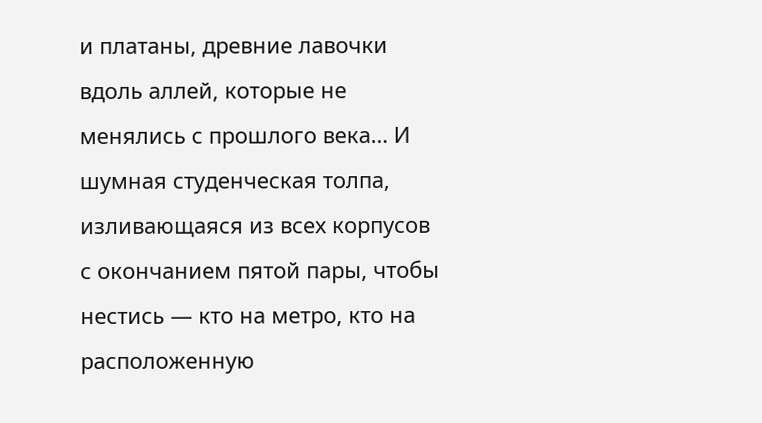и платаны, древние лавочки вдоль аллей, которые не менялись с прошлого века… И шумная студенческая толпа, изливающаяся из всех корпусов с окончанием пятой пары, чтобы нестись — кто на метро, кто на расположенную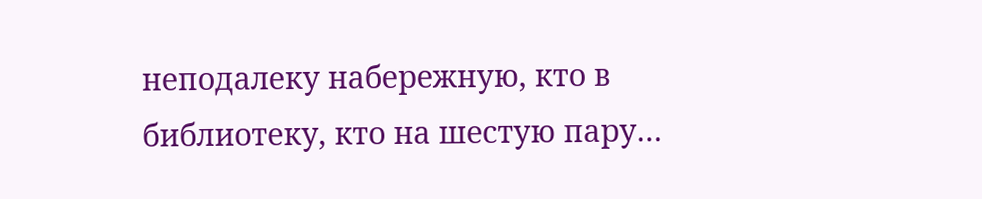неподалеку набережную, кто в библиотеку, кто на шестую пару…